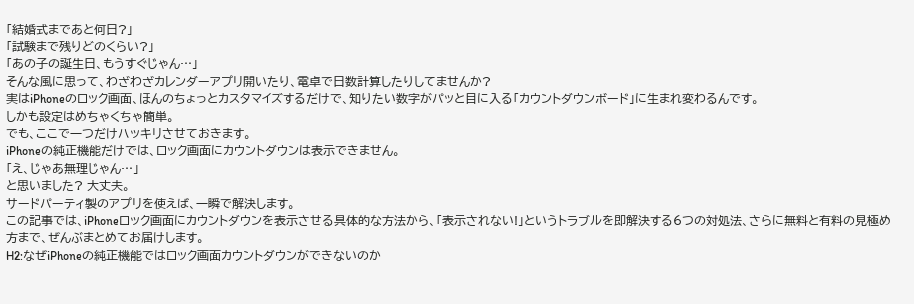「結婚式まであと何日?」
「試験まで残りどのくらい?」
「あの子の誕生日、もうすぐじゃん…」
そんな風に思って、わざわざカレンダーアプリ開いたり、電卓で日数計算したりしてませんか?
実はiPhoneのロック画面、ほんのちょっとカスタマイズするだけで、知りたい数字がパッと目に入る「カウントダウンボード」に生まれ変わるんです。
しかも設定はめちゃくちゃ簡単。
でも、ここで一つだけハッキリさせておきます。
iPhoneの純正機能だけでは、ロック画面にカウントダウンは表示できません。
「え、じゃあ無理じゃん…」
と思いました? 大丈夫。
サードパーティ製のアプリを使えば、一瞬で解決します。
この記事では、iPhoneロック画面にカウントダウンを表示させる具体的な方法から、「表示されない!」というトラブルを即解決する6つの対処法、さらに無料と有料の見極め方まで、ぜんぶまとめてお届けします。
H2:なぜiPhoneの純正機能ではロック画面カウントダウンができないのか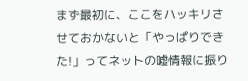まず最初に、ここをハッキリさせておかないと「やっぱりできた!」ってネットの嘘情報に振り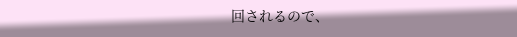回されるので、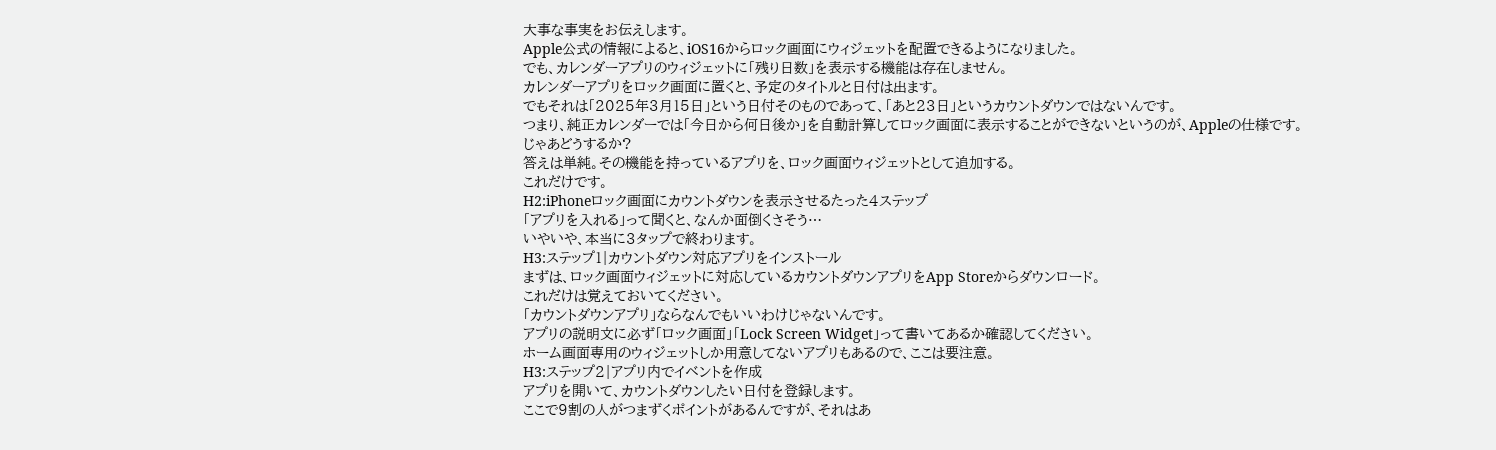大事な事実をお伝えします。
Apple公式の情報によると、iOS16からロック画面にウィジェットを配置できるようになりました。
でも、カレンダーアプリのウィジェットに「残り日数」を表示する機能は存在しません。
カレンダーアプリをロック画面に置くと、予定のタイトルと日付は出ます。
でもそれは「2025年3月15日」という日付そのものであって、「あと23日」というカウントダウンではないんです。
つまり、純正カレンダーでは「今日から何日後か」を自動計算してロック画面に表示することができないというのが、Appleの仕様です。
じゃあどうするか?
答えは単純。その機能を持っているアプリを、ロック画面ウィジェットとして追加する。
これだけです。
H2:iPhoneロック画面にカウントダウンを表示させるたった4ステップ
「アプリを入れる」って聞くと、なんか面倒くさそう…
いやいや、本当に3タップで終わります。
H3:ステップ1|カウントダウン対応アプリをインストール
まずは、ロック画面ウィジェットに対応しているカウントダウンアプリをApp Storeからダウンロード。
これだけは覚えておいてください。
「カウントダウンアプリ」ならなんでもいいわけじゃないんです。
アプリの説明文に必ず「ロック画面」「Lock Screen Widget」って書いてあるか確認してください。
ホーム画面専用のウィジェットしか用意してないアプリもあるので、ここは要注意。
H3:ステップ2|アプリ内でイベントを作成
アプリを開いて、カウントダウンしたい日付を登録します。
ここで9割の人がつまずくポイントがあるんですが、それはあ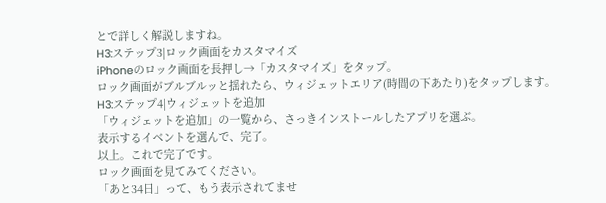とで詳しく解説しますね。
H3:ステップ3|ロック画面をカスタマイズ
iPhoneのロック画面を長押し→「カスタマイズ」をタップ。
ロック画面がブルブルッと揺れたら、ウィジェットエリア(時間の下あたり)をタップします。
H3:ステップ4|ウィジェットを追加
「ウィジェットを追加」の一覧から、さっきインストールしたアプリを選ぶ。
表示するイベントを選んで、完了。
以上。これで完了です。
ロック画面を見てみてください。
「あと34日」って、もう表示されてませ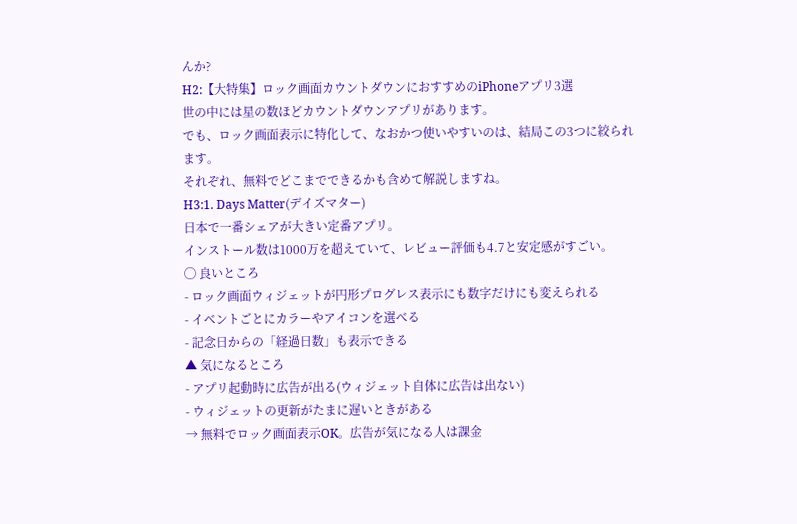んか?
H2:【大特集】ロック画面カウントダウンにおすすめのiPhoneアプリ3選
世の中には星の数ほどカウントダウンアプリがあります。
でも、ロック画面表示に特化して、なおかつ使いやすいのは、結局この3つに絞られます。
それぞれ、無料でどこまでできるかも含めて解説しますね。
H3:1. Days Matter(デイズマター)
日本で一番シェアが大きい定番アプリ。
インストール数は1000万を超えていて、レビュー評価も4.7と安定感がすごい。
◯ 良いところ
- ロック画面ウィジェットが円形プログレス表示にも数字だけにも変えられる
- イベントごとにカラーやアイコンを選べる
- 記念日からの「経過日数」も表示できる
▲ 気になるところ
- アプリ起動時に広告が出る(ウィジェット自体に広告は出ない)
- ウィジェットの更新がたまに遅いときがある
→ 無料でロック画面表示OK。広告が気になる人は課金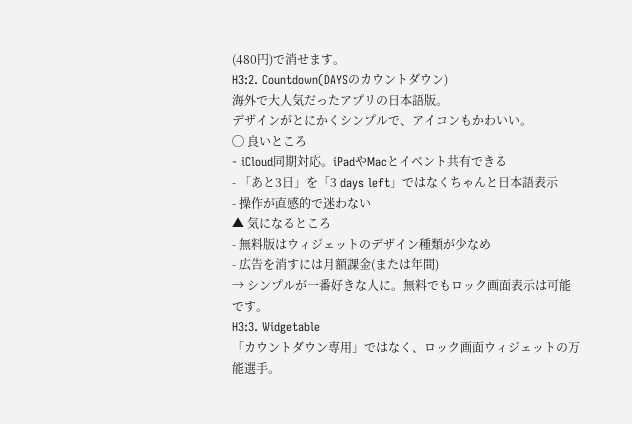(480円)で消せます。
H3:2. Countdown(DAYSのカウントダウン)
海外で大人気だったアプリの日本語版。
デザインがとにかくシンプルで、アイコンもかわいい。
◯ 良いところ
- iCloud同期対応。iPadやMacとイベント共有できる
- 「あと3日」を「3 days left」ではなくちゃんと日本語表示
- 操作が直感的で迷わない
▲ 気になるところ
- 無料版はウィジェットのデザイン種類が少なめ
- 広告を消すには月額課金(または年間)
→ シンプルが一番好きな人に。無料でもロック画面表示は可能です。
H3:3. Widgetable
「カウントダウン専用」ではなく、ロック画面ウィジェットの万能選手。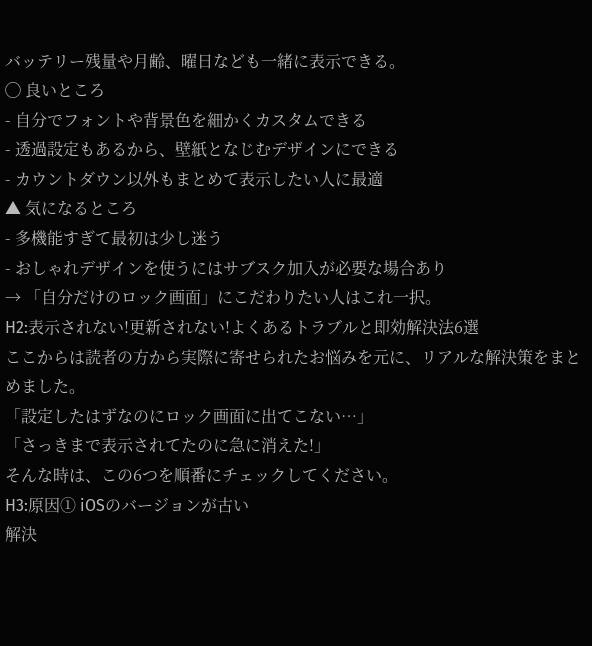バッテリー残量や月齢、曜日なども一緒に表示できる。
◯ 良いところ
- 自分でフォントや背景色を細かくカスタムできる
- 透過設定もあるから、壁紙となじむデザインにできる
- カウントダウン以外もまとめて表示したい人に最適
▲ 気になるところ
- 多機能すぎて最初は少し迷う
- おしゃれデザインを使うにはサブスク加入が必要な場合あり
→ 「自分だけのロック画面」にこだわりたい人はこれ一択。
H2:表示されない!更新されない!よくあるトラブルと即効解決法6選
ここからは読者の方から実際に寄せられたお悩みを元に、リアルな解決策をまとめました。
「設定したはずなのにロック画面に出てこない…」
「さっきまで表示されてたのに急に消えた!」
そんな時は、この6つを順番にチェックしてください。
H3:原因① iOSのバージョンが古い
解決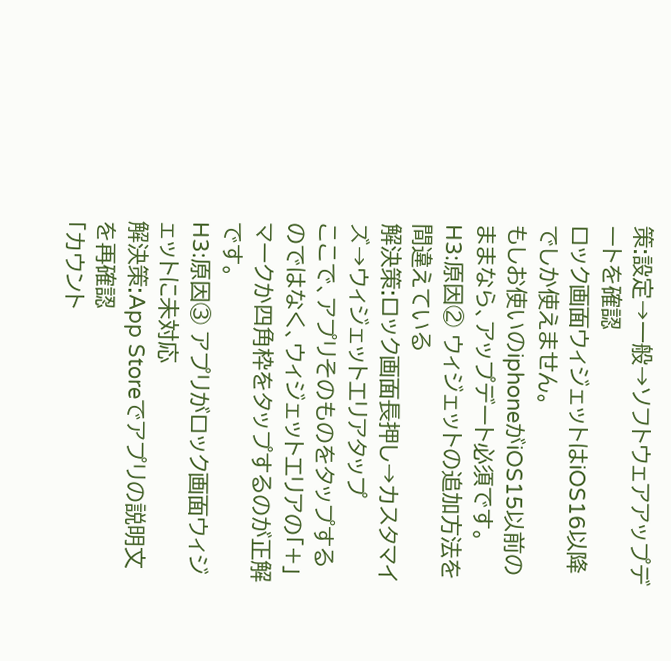策:設定→一般→ソフトウェアアップデートを確認
ロック画面ウィジェットはiOS16以降でしか使えません。
もしお使いのiphoneがiOS15以前のままなら、アップデート必須です。
H3:原因② ウィジェットの追加方法を間違えている
解決策:ロック画面長押し→カスタマイズ→ウィジェットエリアタップ
ここで、アプリそのものをタップするのではなく、ウィジェットエリアの「+」マークか四角枠をタップするのが正解です。
H3:原因③ アプリがロック画面ウィジェットに未対応
解決策:App Storeでアプリの説明文を再確認
「カウント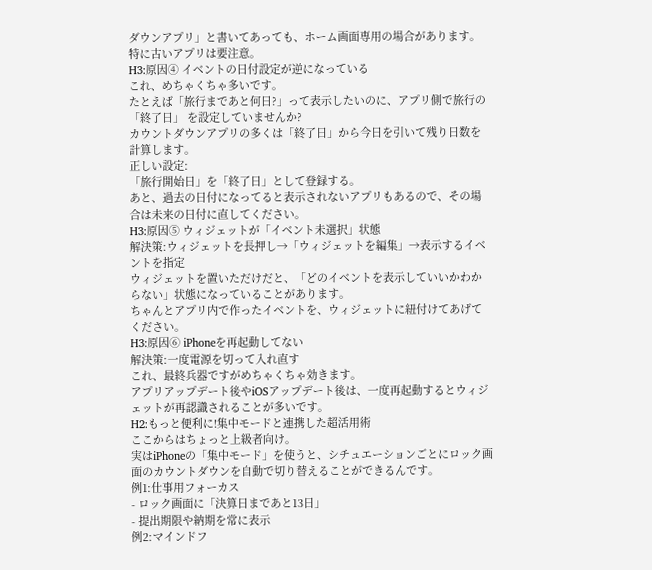ダウンアプリ」と書いてあっても、ホーム画面専用の場合があります。
特に古いアプリは要注意。
H3:原因④ イベントの日付設定が逆になっている
これ、めちゃくちゃ多いです。
たとえば「旅行まであと何日?」って表示したいのに、アプリ側で旅行の「終了日」 を設定していませんか?
カウントダウンアプリの多くは「終了日」から今日を引いて残り日数を計算します。
正しい設定:
「旅行開始日」を「終了日」として登録する。
あと、過去の日付になってると表示されないアプリもあるので、その場合は未来の日付に直してください。
H3:原因⑤ ウィジェットが「イベント未選択」状態
解決策:ウィジェットを長押し→「ウィジェットを編集」→表示するイベントを指定
ウィジェットを置いただけだと、「どのイベントを表示していいかわからない」状態になっていることがあります。
ちゃんとアプリ内で作ったイベントを、ウィジェットに紐付けてあげてください。
H3:原因⑥ iPhoneを再起動してない
解決策:一度電源を切って入れ直す
これ、最終兵器ですがめちゃくちゃ効きます。
アプリアップデート後やiOSアップデート後は、一度再起動するとウィジェットが再認識されることが多いです。
H2:もっと便利に!集中モードと連携した超活用術
ここからはちょっと上級者向け。
実はiPhoneの「集中モード」を使うと、シチュエーションごとにロック画面のカウントダウンを自動で切り替えることができるんです。
例1:仕事用フォーカス
- ロック画面に「決算日まであと13日」
- 提出期限や納期を常に表示
例2:マインドフ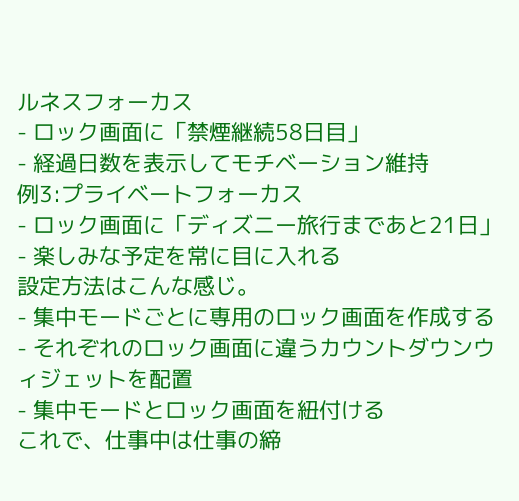ルネスフォーカス
- ロック画面に「禁煙継続58日目」
- 経過日数を表示してモチベーション維持
例3:プライベートフォーカス
- ロック画面に「ディズニー旅行まであと21日」
- 楽しみな予定を常に目に入れる
設定方法はこんな感じ。
- 集中モードごとに専用のロック画面を作成する
- それぞれのロック画面に違うカウントダウンウィジェットを配置
- 集中モードとロック画面を紐付ける
これで、仕事中は仕事の締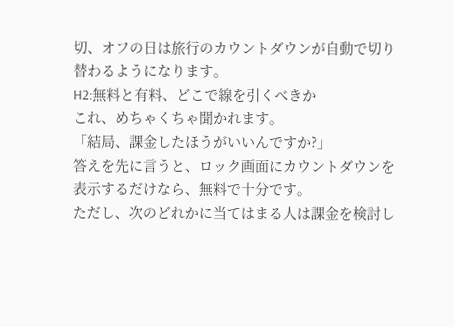切、オフの日は旅行のカウントダウンが自動で切り替わるようになります。
H2:無料と有料、どこで線を引くべきか
これ、めちゃくちゃ聞かれます。
「結局、課金したほうがいいんですか?」
答えを先に言うと、ロック画面にカウントダウンを表示するだけなら、無料で十分です。
ただし、次のどれかに当てはまる人は課金を検討し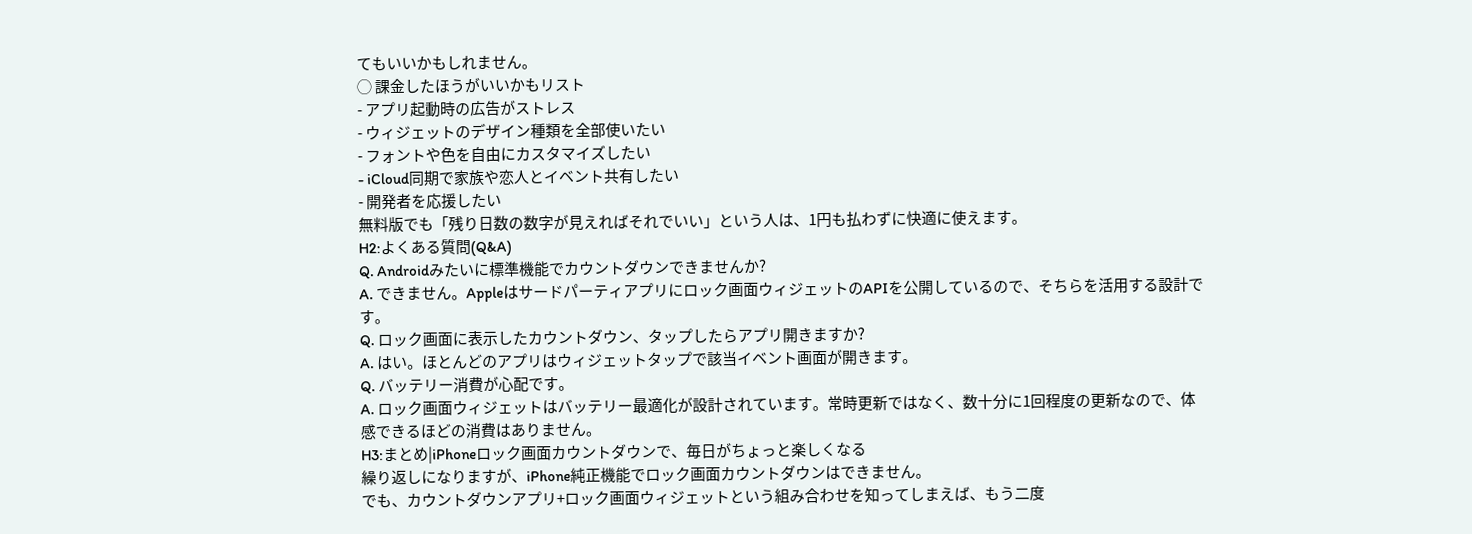てもいいかもしれません。
◯ 課金したほうがいいかもリスト
- アプリ起動時の広告がストレス
- ウィジェットのデザイン種類を全部使いたい
- フォントや色を自由にカスタマイズしたい
- iCloud同期で家族や恋人とイベント共有したい
- 開発者を応援したい
無料版でも「残り日数の数字が見えればそれでいい」という人は、1円も払わずに快適に使えます。
H2:よくある質問(Q&A)
Q. Androidみたいに標準機能でカウントダウンできませんか?
A. できません。Appleはサードパーティアプリにロック画面ウィジェットのAPIを公開しているので、そちらを活用する設計です。
Q. ロック画面に表示したカウントダウン、タップしたらアプリ開きますか?
A. はい。ほとんどのアプリはウィジェットタップで該当イベント画面が開きます。
Q. バッテリー消費が心配です。
A. ロック画面ウィジェットはバッテリー最適化が設計されています。常時更新ではなく、数十分に1回程度の更新なので、体感できるほどの消費はありません。
H3:まとめ|iPhoneロック画面カウントダウンで、毎日がちょっと楽しくなる
繰り返しになりますが、iPhone純正機能でロック画面カウントダウンはできません。
でも、カウントダウンアプリ+ロック画面ウィジェットという組み合わせを知ってしまえば、もう二度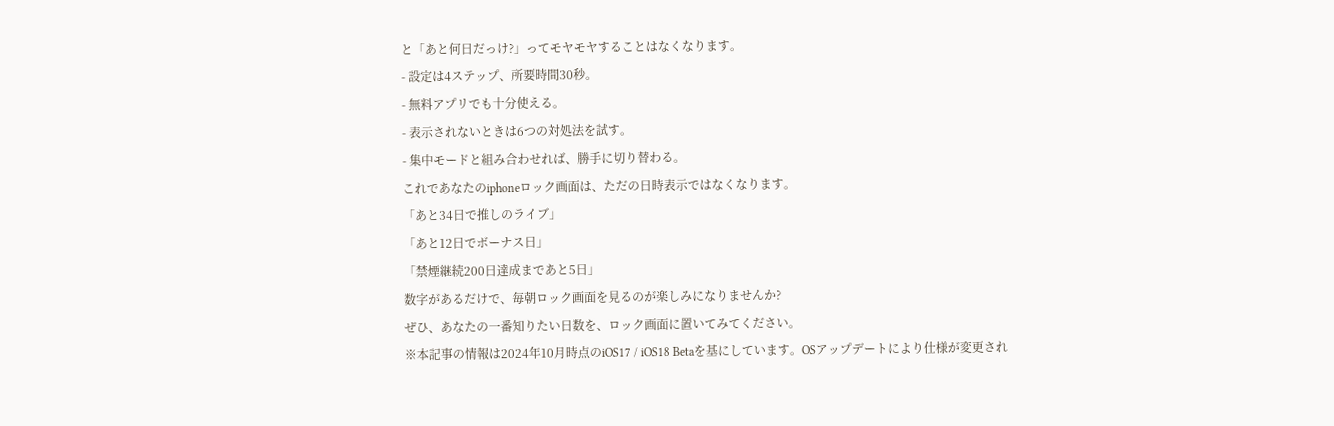と「あと何日だっけ?」ってモヤモヤすることはなくなります。
- 設定は4ステップ、所要時間30秒。
- 無料アプリでも十分使える。
- 表示されないときは6つの対処法を試す。
- 集中モードと組み合わせれば、勝手に切り替わる。
これであなたのiphoneロック画面は、ただの日時表示ではなくなります。
「あと34日で推しのライブ」
「あと12日でボーナス日」
「禁煙継続200日達成まであと5日」
数字があるだけで、毎朝ロック画面を見るのが楽しみになりませんか?
ぜひ、あなたの一番知りたい日数を、ロック画面に置いてみてください。
※本記事の情報は2024年10月時点のiOS17 / iOS18 Betaを基にしています。OSアップデートにより仕様が変更され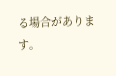る場合があります。